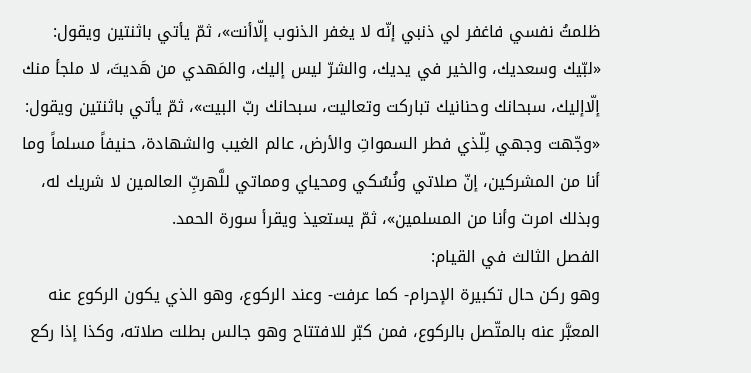ظلمتُ نفسي فاغفر لي ذنبي إنّه لا يغفر الذنوب إلّاأنت»، ثمّ يأتي باثنتين ويقول:
«لبّيك وسعديك، والخير في يديك، والشرّ ليس إليك، والمَهدي من هَديتَ، لا ملجأ منك إلّاإليك، سبحانك وحنانيك تباركت وتعاليت، سبحانك ربّ البيت»، ثمّ يأتي باثنتين ويقول: «وجّهت وجهي لِلّذي فطر السمواتِ والأرض، عالم الغيب والشهادة، حنيفاً مسلماً وما أنا من المشركين، إنّ صلاتي ونُسُكي ومحياي ومماتي للَّهربِّ العالمين لا شريك له، وبذلك امرت وأنا من المسلمين»، ثمّ يستعيذ ويقرأ سورة الحمد.
الفصل الثالث في القيام:
وهو ركن حال تكبيرة الإحرام- كما عرفت- وعند الركوع، وهو الذي يكون الركوع عنه المعبَّر عنه بالمتّصل بالركوع، فمن كبّر للافتتاح وهو جالس بطلت صلاته، وكذا إذا ركع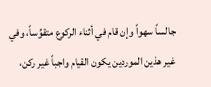جالساً سهواً وإن قام في أثناء الركوع متقوِّساً، وفي غير هذين الموردين يكون القيام واجباً غير ركن،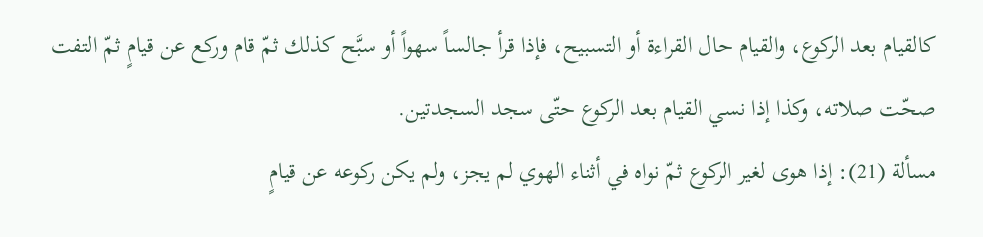كالقيام بعد الركوع، والقيام حال القراءة أو التسبيح، فإذا قرأ جالساً سهواً أو سبَّح كذلك ثمّ قام وركع عن قيامٍ ثمّ التفت صحّت صلاته، وكذا إذا نسي القيام بعد الركوع حتّى سجد السجدتين.
مسألة (21): إذا هوى لغير الركوع ثمّ نواه في أثناء الهوي لم يجز، ولم يكن ركوعه عن قيامٍ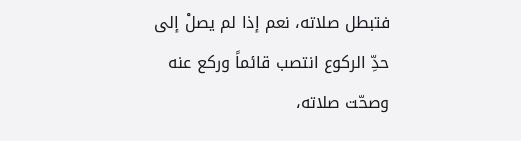فتبطل صلاته، نعم إذا لم يصلْ إلى حدِّ الركوع انتصب قائماً وركع عنه وصحّت صلاته،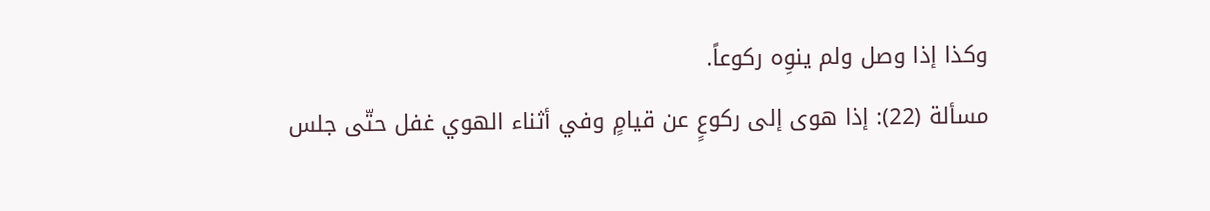وكذا إذا وصل ولم ينوِه ركوعاً.
مسألة (22): إذا هوى إلى ركوعٍ عن قيامٍ وفي أثناء الهوي غفل حتّى جلس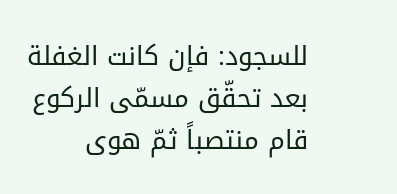للسجود: فإن كانت الغفلة بعد تحقّق مسمّى الركوع قام منتصباً ثمّ هوى